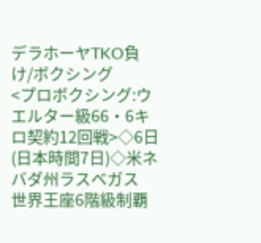デラホーヤTKO負け/ボクシング
<プロボクシング:ウエルター級66・6キロ契約12回戦>◇6日(日本時間7日)◇米ネバダ州ラスベガス
世界王座6階級制覇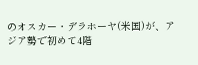のオスカー・デラホーヤ(米国)が、アジア勢で初めて4階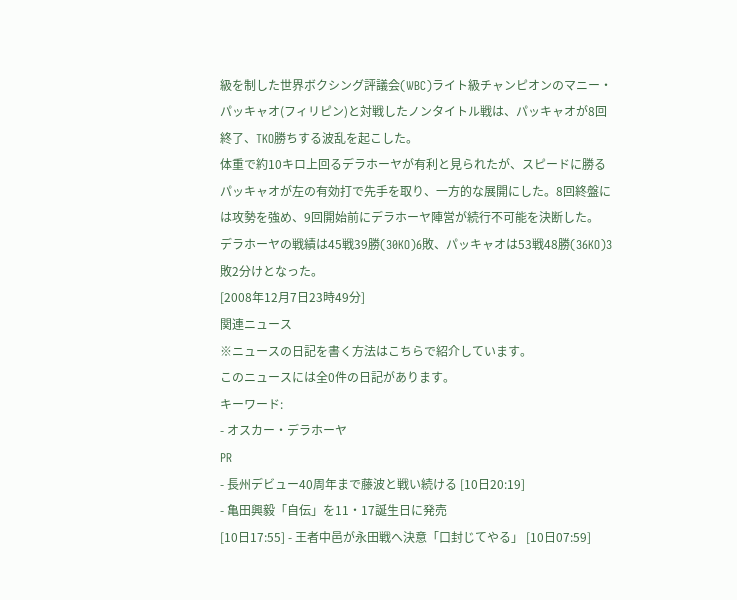級を制した世界ボクシング評議会(WBC)ライト級チャンピオンのマニー・パッキャオ(フィリピン)と対戦したノンタイトル戦は、パッキャオが8回終了、TKO勝ちする波乱を起こした。
体重で約10キロ上回るデラホーヤが有利と見られたが、スピードに勝るパッキャオが左の有効打で先手を取り、一方的な展開にした。8回終盤には攻勢を強め、9回開始前にデラホーヤ陣営が続行不可能を決断した。
デラホーヤの戦績は45戦39勝(30KO)6敗、パッキャオは53戦48勝(36KO)3敗2分けとなった。
[2008年12月7日23時49分]
関連ニュース
※ニュースの日記を書く方法はこちらで紹介しています。
このニュースには全0件の日記があります。
キーワード:
- オスカー・デラホーヤ
PR
- 長州デビュー40周年まで藤波と戦い続ける [10日20:19]
- 亀田興毅「自伝」を11・17誕生日に発売
[10日17:55] - 王者中邑が永田戦へ決意「口封じてやる」 [10日07:59]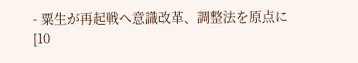- 粟生が再起戦へ意識改革、調整法を原点に
[10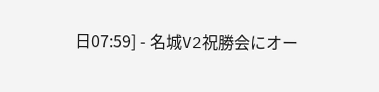日07:59] - 名城V2祝勝会にオー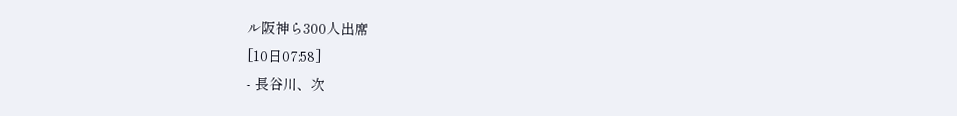ル阪神ら300人出席
[10日07:58]
- 長谷川、次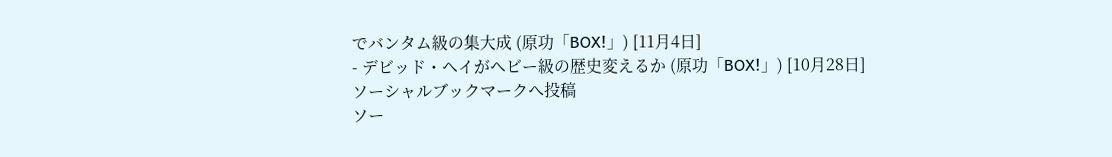でバンタム級の集大成 (原功「BOX!」) [11月4日]
- デビッド・ヘイがヘビー級の歴史変えるか (原功「BOX!」) [10月28日]
ソーシャルブックマークへ投稿
ソー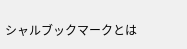シャルブックマークとは